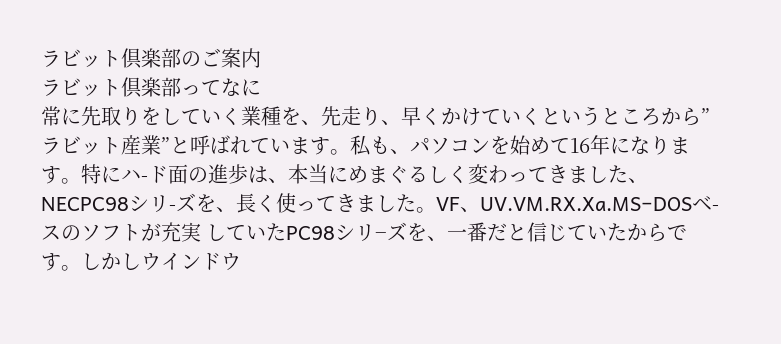ラビット倶楽部のご案内
ラビット倶楽部ってなに
常に先取りをしていく業種を、先走り、早くかけていくというところから”ラビット産業”と呼ばれています。私も、パソコンを始めて16年になります。特にハ-ド面の進歩は、本当にめまぐるしく変わってきました、 NECPC98シリ-ズを、長く使ってきました。VF、UV.VM.RX.Xa.MS−DOSベ-スのソフトが充実 していたPC98シリ−ズを、一番だと信じていたからです。しかしウインドウ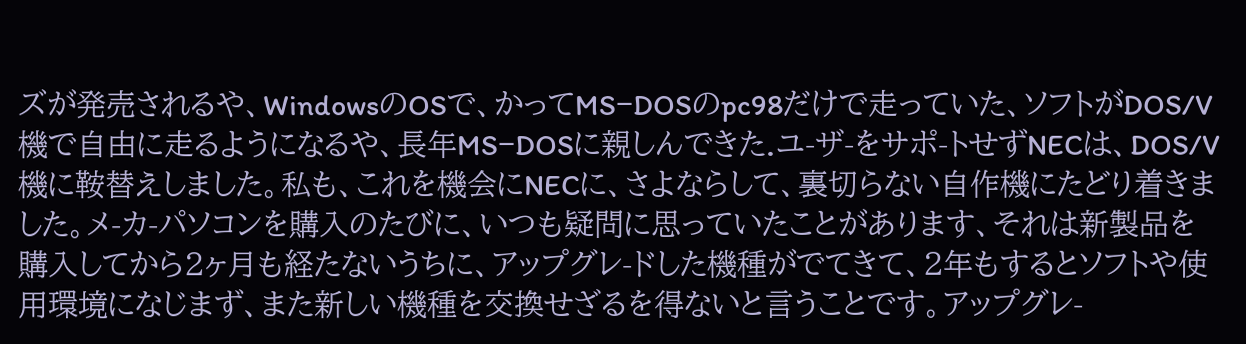ズが発売されるや、WindowsのOSで、かってMS−DOSのpc98だけで走っていた、ソフトがDOS/V機で自由に走るようになるや、長年MS−DOSに親しんできた.ユ-ザ-をサポ-トせずNECは、DOS/V機に鞍替えしました。私も、これを機会にNECに、さよならして、裏切らない自作機にたどり着きました。メ-カ-パソコンを購入のたびに、いつも疑問に思っていたことがあります、それは新製品を購入してから2ヶ月も経たないうちに、アップグレ-ドした機種がでてきて、2年もするとソフトや使用環境になじまず、また新しい機種を交換せざるを得ないと言うことです。アップグレ-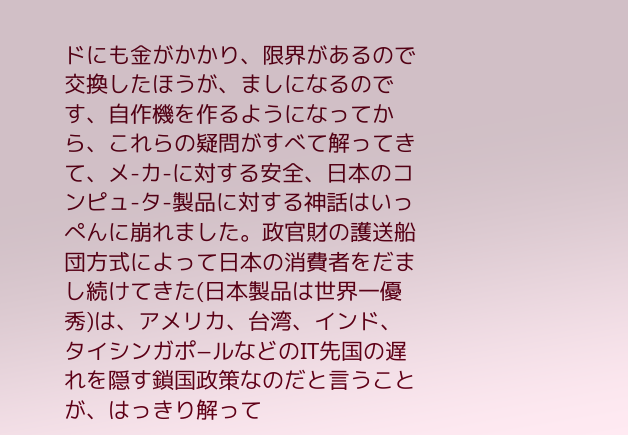ドにも金がかかり、限界があるので交換したほうが、ましになるのです、自作機を作るようになってから、これらの疑問がすべて解ってきて、メ-カ-に対する安全、日本のコンピュ-タ-製品に対する神話はいっぺんに崩れました。政官財の護送船団方式によって日本の消費者をだまし続けてきた(日本製品は世界一優秀)は、アメリカ、台湾、インド、タイシンガポ−ルなどのIT先国の遅れを隠す鎖国政策なのだと言うことが、はっきり解って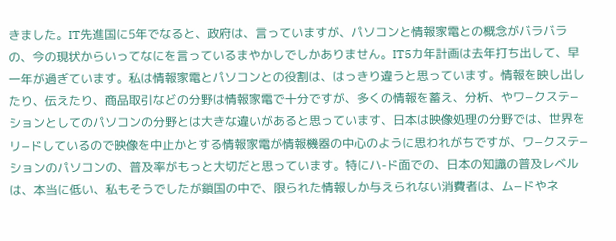きました。IT先進国に5年でなると、政府は、言っていますが、パソコンと情報家電との概念がバラバラの、今の現状からいってなにを言っているまやかしでしかありません。IT5カ年計画は去年打ち出して、早一年が過ぎています。私は情報家電とパソコンとの役割は、はっきり違うと思っています。情報を映し出したり、伝えたり、商品取引などの分野は情報家電で十分ですが、多くの情報を蓄え、分析、やワ−クステ−ションとしてのパソコンの分野とは大きな違いがあると思っています、日本は映像処理の分野では、世界をリ−ドしているので映像を中止かとする情報家電が情報機器の中心のように思われがちですが、ワ−クステ−ションのパソコンの、普及率がもっと大切だと思っています。特にハ-ド面での、日本の知識の普及レベルは、本当に低い、私もそうでしたが鎖国の中で、限られた情報しか与えられない消費者は、ム−ドやネ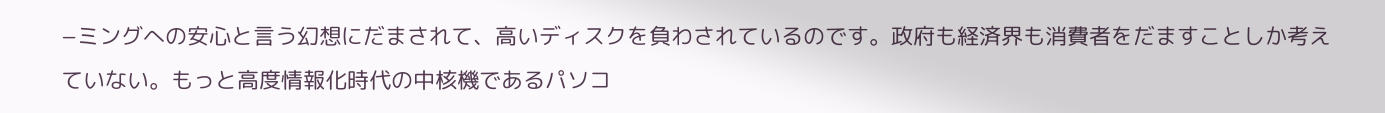−ミングへの安心と言う幻想にだまされて、高いディスクを負わされているのです。政府も経済界も消費者をだますことしか考えていない。もっと高度情報化時代の中核機であるパソコ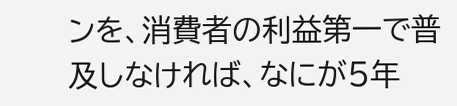ンを、消費者の利益第一で普及しなければ、なにが5年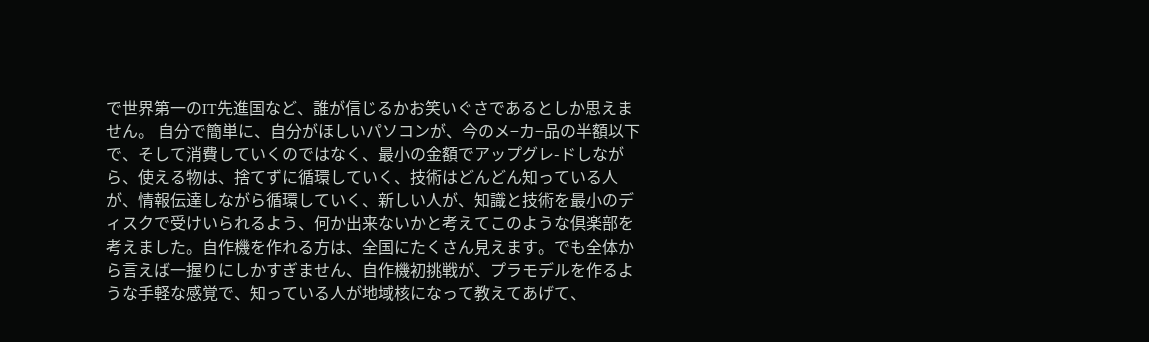で世界第一のIT先進国など、誰が信じるかお笑いぐさであるとしか思えません。 自分で簡単に、自分がほしいパソコンが、今のメ−カ−品の半額以下で、そして消費していくのではなく、最小の金額でアップグレ-ドしながら、使える物は、捨てずに循環していく、技術はどんどん知っている人が、情報伝達しながら循環していく、新しい人が、知識と技術を最小のディスクで受けいられるよう、何か出来ないかと考えてこのような倶楽部を考えました。自作機を作れる方は、全国にたくさん見えます。でも全体から言えば一握りにしかすぎません、自作機初挑戦が、プラモデルを作るような手軽な感覚で、知っている人が地域核になって教えてあげて、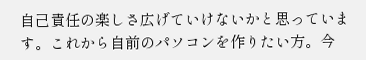自己責任の楽しさ広げていけないかと思っています。これから自前のパソコンを作りたい方。今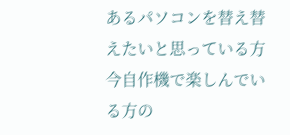あるパソコンを替え替えたいと思っている方今自作機で楽しんでいる方の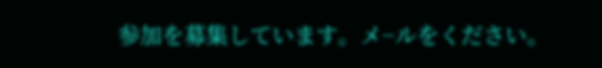参加を募集しています。メ−ルをください。